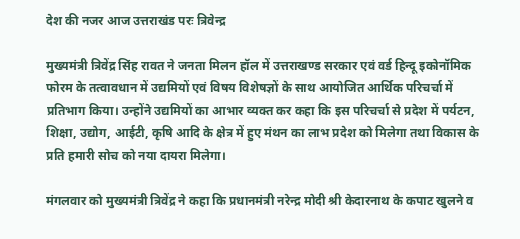देश की नजर आज उत्तराखंड परः त्रिवेन्द्र

मुख्यमंत्री त्रिवेंद्र सिंह रावत ने जनता मिलन हॉल में उत्तराखण्ड सरकार एवं वर्ड हिन्दू इकोनॉमिक फोरम के तत्वावधान में उद्यमियों एवं विषय विशेषज्ञों के साथ आयोजित आर्थिक परिचर्चा में प्रतिभाग किया। उन्होंने उद्यमियों का आभार व्यक्त कर कहा कि इस परिचर्चा से प्रदेश में पर्यटन, शिक्षा, उद्योग, आईटी, कृषि आदि के क्षेत्र में हुए मंथन का लाभ प्रदेश को मिलेगा तथा विकास के प्रति हमारी सोच को नया दायरा मिलेगा।

मंगलवार को मुख्यमंत्री त्रिवेंद्र ने कहा कि प्रधानमंत्री नरेन्द्र मोदी श्री केदारनाथ के कपाट खुलने व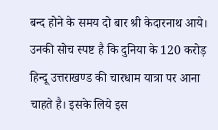बन्द होने के समय दो बार श्री केदारनाथ आये। उनकी सोच स्पष्ट है कि दुनिया के 120 करोड़ हिन्दू उत्तराखण्ड की चारधाम यात्रा पर आना चाहते है। इसके लिये इस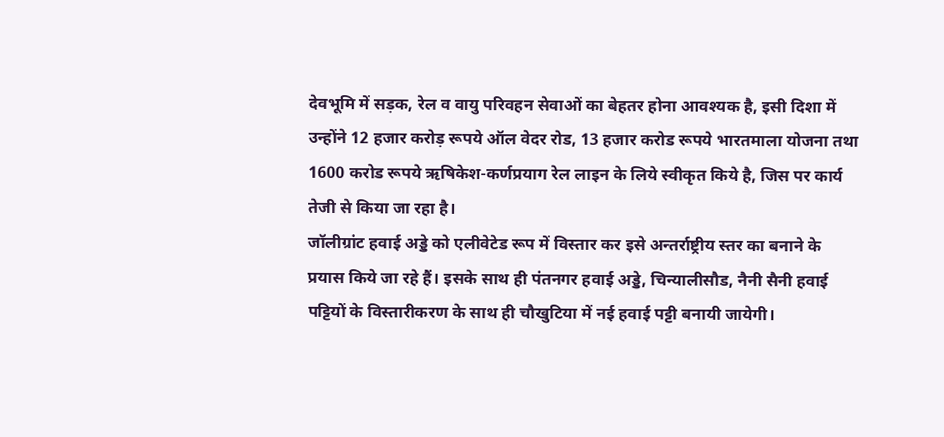देवभूमि में सड़क, रेल व वायु परिवहन सेवाओं का बेहतर होना आवश्यक है, इसी दिशा में उन्होंने 12 हजार करोड़ रूपये ऑल वेदर रोड, 13 हजार करोड रूपये भारतमाला योजना तथा 1600 करोड रूपये ऋषिकेश-कर्णप्रयाग रेल लाइन के लिये स्वीकृत किये है, जिस पर कार्य तेजी से किया जा रहा है।
जॉलीग्रांट हवाई अड्डे को एलीवेटेड रूप में विस्तार कर इसे अन्तर्राष्ट्रीय स्तर का बनाने के प्रयास किये जा रहे हैं। इसके साथ ही पंतनगर हवाई अड्डे, चिन्यालीसौड, नैनी सैनी हवाई पट्टियों के विस्तारीकरण के साथ ही चौखुटिया में नई हवाई पट्टी बनायी जायेगी।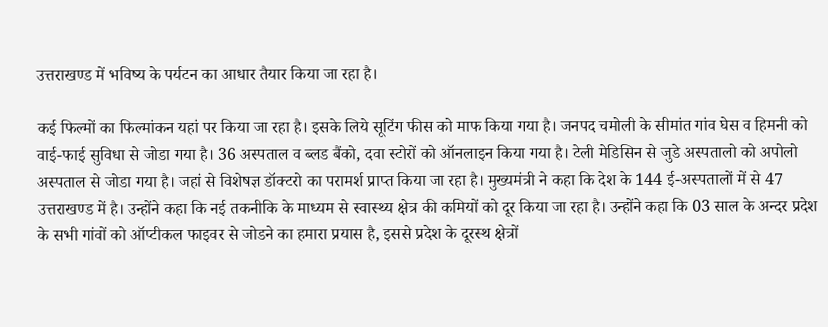उत्तराखण्ड में भविष्य के पर्यटन का आधार तैयार किया जा रहा है।

कई फिल्मों का फिल्मांकन यहां पर किया जा रहा है। इसके लिये सूटिंग फीस को माफ किया गया है। जनपद चमोली के सीमांत गांव घेस व हिमनी को वाई-फाई सुविधा से जोडा गया है। 36 अस्पताल व ब्लड बैंको, दवा स्टोरों को ऑनलाइन किया गया है। टेली मेडिसिन से जुडे अस्पतालो को अपोलो अस्पताल से जोडा गया है। जहां से विशेषज्ञ डॉक्टरो का परामर्श प्राप्त किया जा रहा है। मुख्यमंत्री ने कहा कि देश के 144 ई-अस्पतालों में से 47 उत्तराखण्ड में है। उन्होंने कहा कि नई तकनीकि के माध्यम से स्वास्थ्य क्षेत्र की कमियों को दूर किया जा रहा है। उन्होंने कहा कि 03 साल के अन्दर प्रदेश के सभी गांवों को ऑप्टीकल फाइवर से जोडने का हमारा प्रयास है, इससे प्रदेश के दूरस्थ क्षेत्रों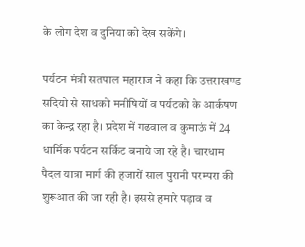के लोग देश व दुनिया को देख सकेंगे।

पर्यटन मंत्री सतपाल महाराज ने कहा कि उत्तराखण्ड सदियो से साधको मनीषियों व पर्यटको के आर्कषण का केन्द्र रहा है। प्रदेश में गढवाल व कुमाऊं में 24 धार्मिक पर्यटन सर्किट बनाये जा रहे है। चारधाम पैदल यात्रा मार्ग की हजारों साल पुरानी परम्परा की शुरूआत की जा रही है। इससे हमारे पड़ाव व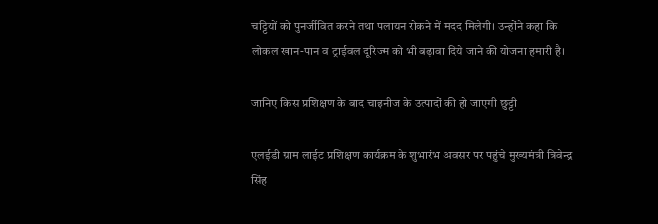चट्टियों को पुनर्जीवित करने तथा पलायन रोकने में मदद मिलेगी। उन्होंने कहा कि लोकल खान-पान व ट्राईवल दूरिज्म को भी बढ़ावा दिये जाने की योजना हमारी है।

जानिए किस प्रशिक्षण के बाद चाइनीज के उत्पादों की हो जाएगी छुट्टी

एलईडी ग्राम लाईट प्रशिक्षण कार्यक्रम के शुभारंभ अवसर पर पहुंचे मुख्यमंत्री त्रिवेन्द्र सिंह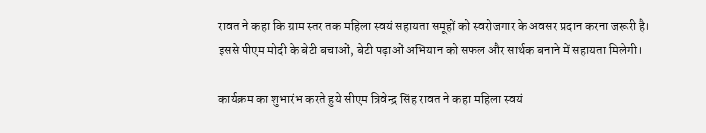रावत ने कहा कि ग्राम स्तर तक महिला स्वयं सहायता समूहों को स्वरोजगार के अवसर प्रदान करना जरूरी है। इससे पीएम मोदी के बेटी बचाओं, बेटी पढ़ाओं अभियान को सफल और सार्थक बनाने में सहायता मिलेगी।

कार्यक्रम का शुभारंभ करते हुये सीएम त्रिवेन्द्र सिंह रावत ने कहा महिला स्वयं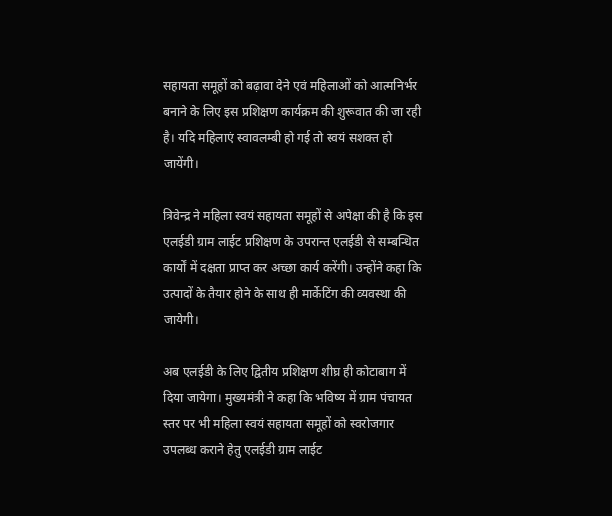सहायता समूहों को बढ़ावा देने एवं महिलाओं को आत्मनिर्भर बनाने के लिए इस प्रशिक्षण कार्यक्रम की शुरूवात की जा रही है। यदि महिलाएं स्वावलम्बी हो गई तो स्वयं सशक्त हो जायेंगी।

त्रिवेन्द्र ने महिला स्वयं सहायता समूहों से अपेक्षा की है कि इस एलईडी ग्राम लाईट प्रशिक्षण के उपरान्त एलईडी से सम्बन्धित कार्यों में दक्षता प्राप्त कर अच्छा कार्य करेंगी। उन्होंने कहा कि उत्पादों के तैयार होने के साथ ही मार्केटिंग की व्यवस्था की जायेगी।

अब एलईडी के लिए द्वितीय प्रशिक्षण शीघ्र ही कोटाबाग में दिया जायेगा। मुख्यमंत्री ने कहा कि भविष्य में ग्राम पंचायत स्तर पर भी महिला स्वयं सहायता समूहों को स्वरोजगार उपलब्ध कराने हेतु एलईडी ग्राम लाईट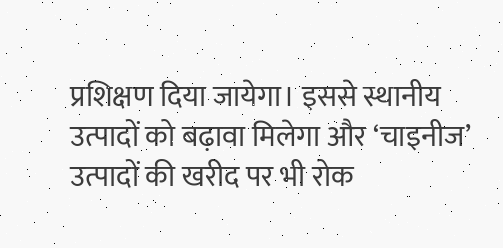प्रशिक्षण दिया जायेगा। इससे स्थानीय उत्पादों को बढ़ावा मिलेगा और ‘चाइनीज’ उत्पादों की खरीद पर भी रोक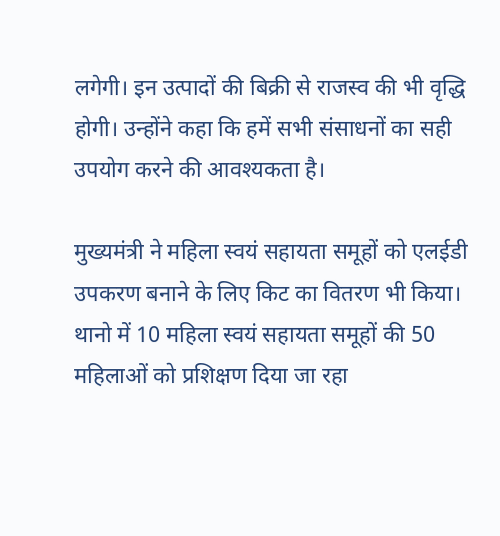लगेगी। इन उत्पादों की बिक्री से राजस्व की भी वृद्धि होगी। उन्होंने कहा कि हमें सभी संसाधनों का सही उपयोग करने की आवश्यकता है।

मुख्यमंत्री ने महिला स्वयं सहायता समूहों को एलईडी उपकरण बनाने के लिए किट का वितरण भी किया। थानो में 10 महिला स्वयं सहायता समूहों की 50 महिलाओं को प्रशिक्षण दिया जा रहा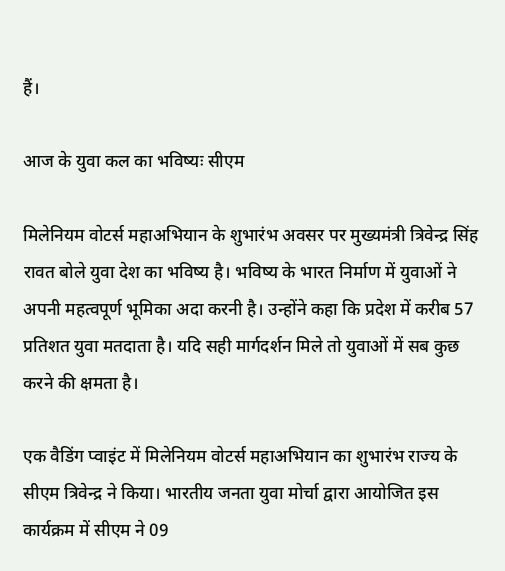हैं।

आज के युवा कल का भविष्यः सीएम

मिलेनियम वोटर्स महाअभियान के शुभारंभ अवसर पर मुख्यमंत्री त्रिवेन्द्र सिंह रावत बोले युवा देश का भविष्य है। भविष्य के भारत निर्माण में युवाओं ने अपनी महत्वपूर्ण भूमिका अदा करनी है। उन्होंने कहा कि प्रदेश में करीब 57 प्रतिशत युवा मतदाता है। यदि सही मार्गदर्शन मिले तो युवाओं में सब कुछ करने की क्षमता है।

एक वैडिंग प्वाइंट में मिलेनियम वोटर्स महाअभियान का शुभारंभ राज्य के सीएम त्रिवेन्द्र ने किया। भारतीय जनता युवा मोर्चा द्वारा आयोजित इस कार्यक्रम में सीएम ने 09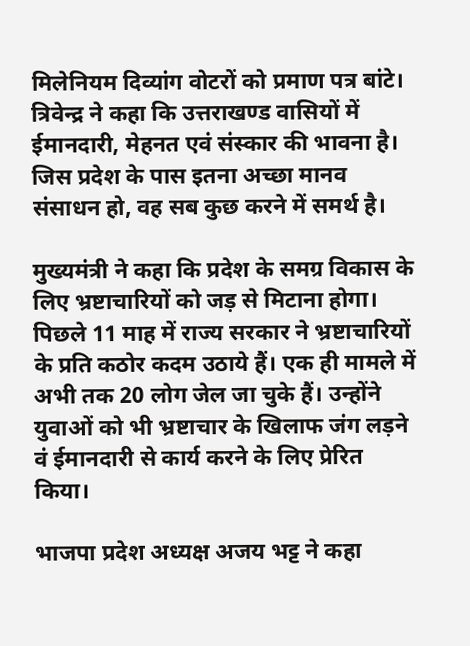मिलेनियम दिव्यांग वोटरों को प्रमाण पत्र बांटे। त्रिवेन्द्र ने कहा कि उत्तराखण्ड वासियों में ईमानदारी, मेहनत एवं संस्कार की भावना है। जिस प्रदेश के पास इतना अच्छा मानव संसाधन हो, वह सब कुछ करने में समर्थ है।

मुख्यमंत्री ने कहा कि प्रदेश के समग्र विकास के लिए भ्रष्टाचारियों को जड़ से मिटाना होगा। पिछले 11 माह में राज्य सरकार ने भ्रष्टाचारियों के प्रति कठोर कदम उठाये हैं। एक ही मामले में अभी तक 20 लोग जेल जा चुके हैं। उन्होंने युवाओं को भी भ्रष्टाचार के खिलाफ जंग लड़ने वं ईमानदारी से कार्य करने के लिए प्रेरित किया।

भाजपा प्रदेश अध्यक्ष अजय भट्ट ने कहा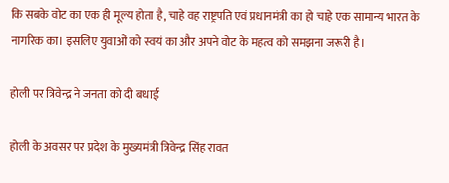कि सबके वोट का एक ही मूल्य होता है, चाहे वह राष्ट्रपति एवं प्रधानमंत्री का हो चाहे एक सामान्य भारत के नागरिक का। इसलिए युवाओं को स्वयं का और अपने वोट के महत्व को समझना जरूरी है।

होली पर त्रिवेन्द्र ने जनता को दी बधाई

होली के अवसर पर प्रदेश के मुख्यमंत्री त्रिवेन्द्र सिंह रावत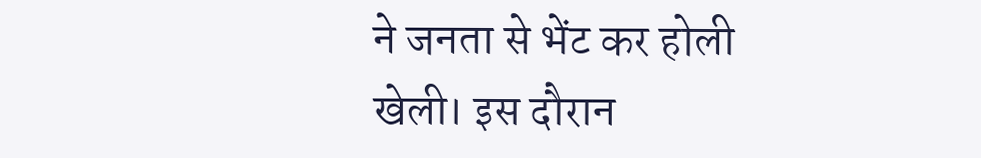ने जनता से भेंट कर होली खेली। इस दौरान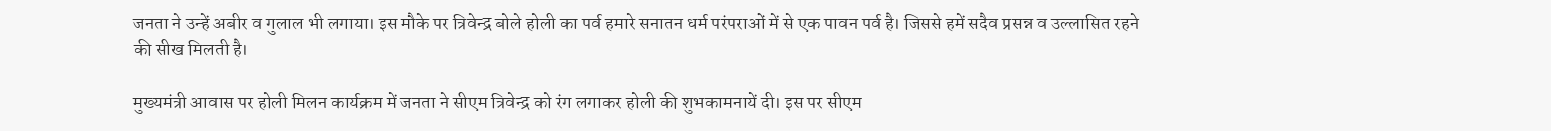जनता ने उन्हें अबीर व गुलाल भी लगाया। इस मौके पर त्रिवेन्द्र बोले होली का पर्व हमारे सनातन धर्म परंपराओं में से एक पावन पर्व है। जिससे हमें सदैव प्रसन्न व उल्लासित रहने की सीख मिलती है।

मुख्यमंत्री आवास पर होली मिलन कार्यक्रम में जनता ने सीएम त्रिवेन्द्र को रंग लगाकर होली की शुभकामनायें दी। इस पर सीएम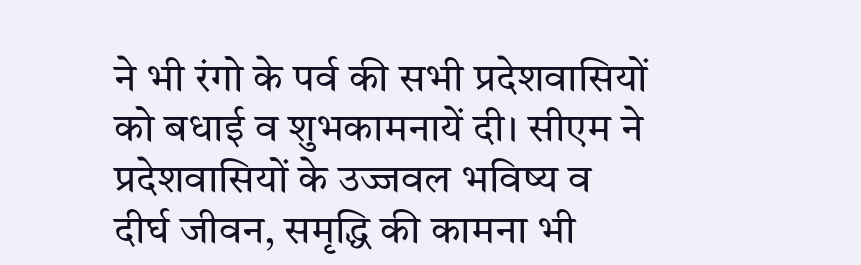ने भी रंगो के पर्व की सभी प्रदेशवासियों को बधाई व शुभकामनायें दी। सीएम ने प्रदेशवासियों के उज्जवल भविष्य व दीर्घ जीवन, समृद्धि की कामना भी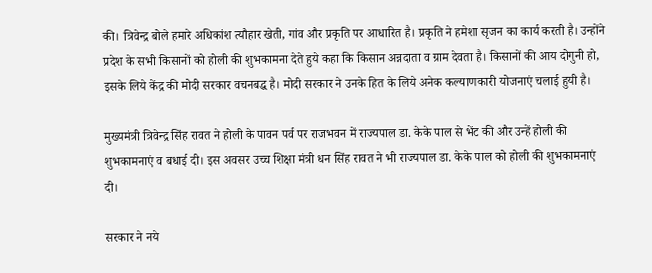की। त्रिवेन्द्र बोले हमारे अधिकांश त्यौहार खेती, गांव और प्रकृति पर आधारित है। प्रकृति ने हमेशा सृजन का कार्य करती है। उन्होंने प्रदेश के सभी किसानों को होली की शुभकामना देते हुये कहा कि किसान अन्नदाता व ग्राम देवता है। किसानों की आय दोगुनी हो, इसके लिये केंद्र की मोदी सरकार वचनबद्ध है। मोदी सरकार ने उनके हित के लिये अनेक कल्याणकारी योजनाएं चलाई हुयी है।

मुख्यमंत्री त्रिवेन्द्र सिंह रावत ने होली के पावन पर्व पर राजभवन में राज्यपाल डा. केके पाल से भेंट की और उन्हें होली की शुभकामनाएं व बधाई दी। इस अवसर उच्च शिक्षा मंत्री धन सिंह रावत ने भी राज्यपाल डा. केके पाल को होली की शुभकामनाएं दी।

सरकार ने नये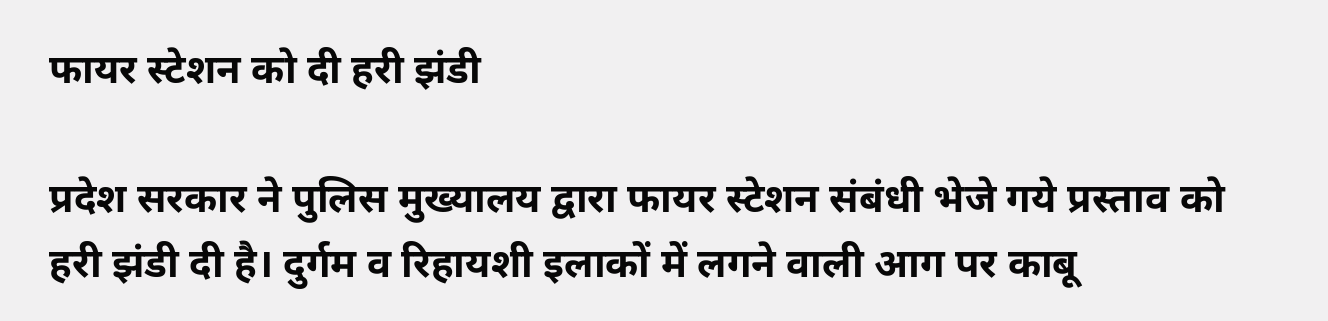फायर स्टेशन को दी हरी झंडी

प्रदेश सरकार ने पुलिस मुख्यालय द्वारा फायर स्टेशन संबंधी भेजे गये प्रस्ताव को हरी झंडी दी है। दुर्गम व रिहायशी इलाकों में लगने वाली आग पर काबू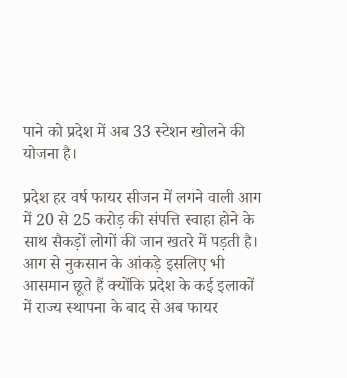पाने को प्रदेश में अब 33 स्टेशन खोलने की योजना है।

प्रदेश हर वर्ष फायर सीजन में लगने वाली आग में 20 से 25 करोड़ की संपत्ति स्वाहा होने के साथ सैकड़ों लोगों की जान खतरे में पड़ती है। आग से नुकसान के आंकड़े इसलिए भी आसमान छूते हैं क्योंकि प्रदेश के कई इलाकों में राज्य स्थापना के बाद से अब फायर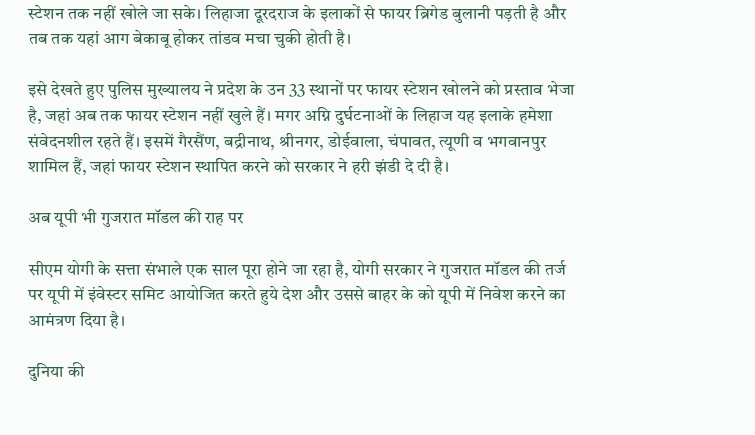स्टेशन तक नहीं खोले जा सके। लिहाजा दूरदराज के इलाकों से फायर ब्रिगेड बुलानी पड़ती है और तब तक यहां आग बेकाबू होकर तांडव मचा चुकी होती है।

इसे देखते हुए पुलिस मुख्यालय ने प्रदेश के उन 33 स्थानों पर फायर स्टेशन खोलने को प्रस्ताव भेजा है, जहां अब तक फायर स्टेशन नहीं खुले हैं। मगर अग्नि दुर्घटनाओं के लिहाज यह इलाके हमेशा संवेदनशील रहते हैं। इसमें गैरसैंण, बद्रीनाथ, श्रीनगर, डोईवाला, चंपावत, त्यूणी व भगवानपुर शामिल हैं, जहां फायर स्टेशन स्थापित करने को सरकार ने हरी झंडी दे दी है।

अब यूपी भी गुजरात मॉडल की राह पर

सीएम योगी के सत्ता संभाले एक साल पूरा होने जा रहा है, योगी सरकार ने गुजरात मॉडल की तर्ज पर यूपी में इंवेस्टर समिट आयोजित करते हुये देश और उससे बाहर के को यूपी में निवेश करने का आमंत्रण दिया है।

दुनिया की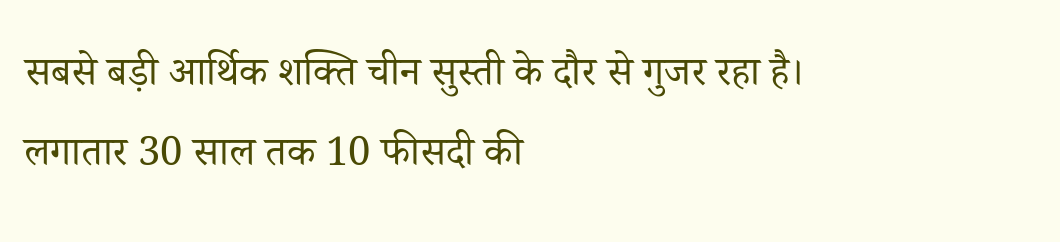सबसे बड़ी आर्थिक शक्ति चीन सुस्ती के दौर से गुजर रहा है। लगातार 30 साल तक 10 फीसदी की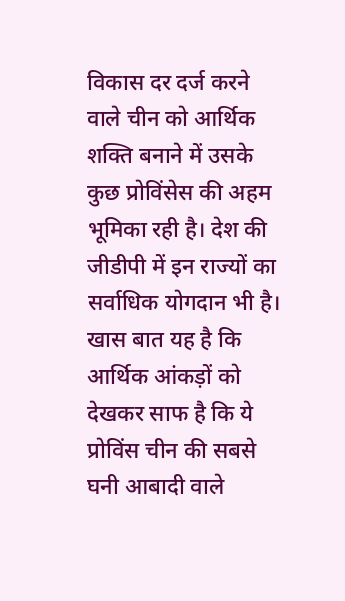विकास दर दर्ज करने वाले चीन को आर्थिक शक्ति बनाने में उसके कुछ प्रोविंसेस की अहम भूमिका रही है। देश की जीडीपी में इन राज्यों का सर्वाधिक योगदान भी है। खास बात यह है कि आर्थिक आंकड़ों को देखकर साफ है कि ये प्रोविंस चीन की सबसे घनी आबादी वाले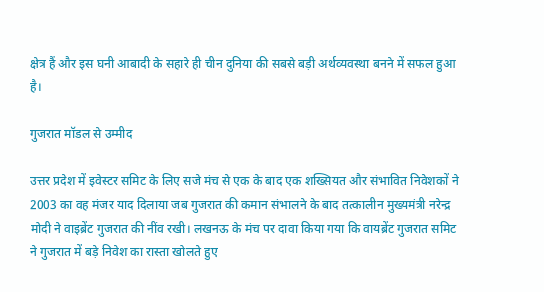क्षेत्र हैं और इस घनी आबादी के सहारे ही चीन दुनिया की सबसे बड़ी अर्थव्यवस्था बनने में सफल हुआ है।

गुजरात मॉडल से उम्मीद

उत्तर प्रदेश में इवेस्टर समिट के लिए सजे मंच से एक के बाद एक शख्सियत और संभावित निवेशकों ने 2003 का वह मंजर याद दिलाया जब गुजरात की कमान संभालने के बाद तत्कालीन मुख्यमंत्री नरेन्द्र मोदी ने वाइब्रेंट गुजरात की नींव रखी। लखनऊ के मंच पर दावा किया गया कि वायब्रेंट गुजरात समिट ने गुजरात में बड़े निवेश का रास्ता खोलते हुए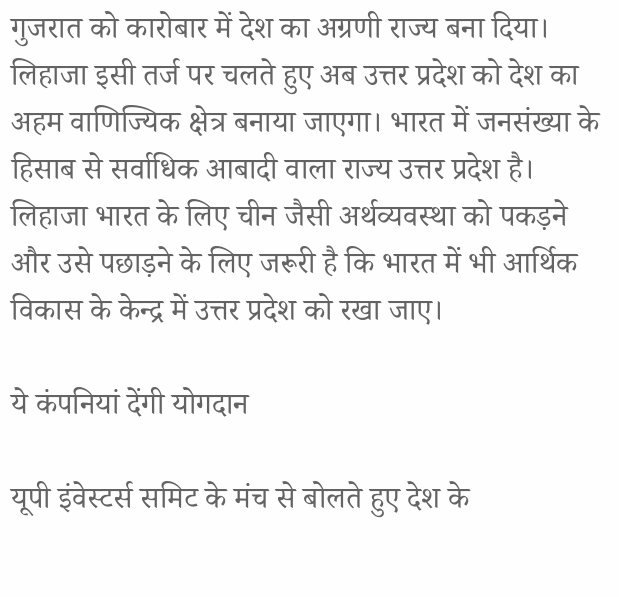गुजरात को कारोबार में देश का अग्रणी राज्य बना दिया। लिहाजा इसी तर्ज पर चलते हुए अब उत्तर प्रदेश को देश का अहम वाणिज्यिक क्षेत्र बनाया जाएगा। भारत में जनसंख्या के हिसाब से सर्वाधिक आबादी वाला राज्य उत्तर प्रदेश है। लिहाजा भारत के लिए चीन जैसी अर्थव्यवस्था को पकड़ने और उसे पछाड़ने के लिए जरूरी है कि भारत में भी आर्थिक विकास के केन्द्र में उत्तर प्रदेश को रखा जाए।

ये कंपनियां देंगी योगदान

यूपी इंवेस्टर्स समिट के मंच से बोलते हुए देश के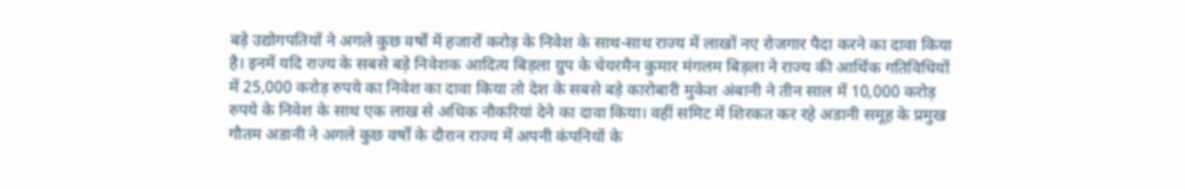बड़े उद्योगपतियों ने अगले कुछ वर्षों में हजारों करोड़ के निवेश के साथ-साथ राज्य में लाखों नए रोजगार पैदा करने का दावा किया है। इनमें यदि राज्य के सबसे बड़े निवेशक आदित्य बिड़ला ग्रुप के चेयरमैन कुमार मंगलम बिड़ला ने राज्य की आर्थिक गतिविधियों में 25,000 करोड़ रुपये का निवेश का दावा किया तो देश के सबसे बड़े कारोबारी मुकेश अंबानी ने तीन साल में 10,000 करोड़ रुपये के निवेश के साथ एक लाख से अधिक नौकरियां देने का दावा किया। वहीं समिट में शिरकत कर रहे अडानी समूह के प्रमुख गौतम अडानी ने अगले कुछ वर्षों के दौरान राज्य में अपनी कंपनियों के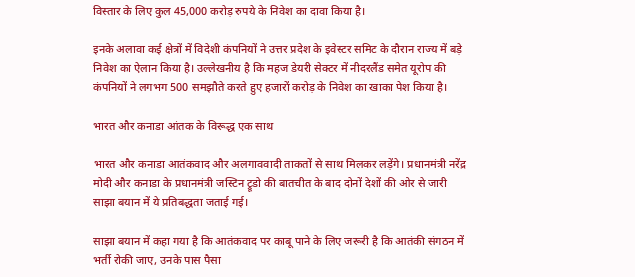विस्तार के लिए कुल 45,000 करोड़ रुपये के निवेश का दावा किया है।

इनके अलावा कई क्षेत्रों में विदेशी कंपनियों ने उत्तर प्रदेश के इवेस्टर समिट के दौरान राज्य में बड़े निवेश का ऐलान किया है। उल्लेखनीय है कि महज डेयरी सेक्टर में नीदरलैंड समेत यूरोप की कंपनियों ने लगभग 500 समझौते करते हुए हजारों करोड़ के निवेश का खाका पेश किया है।

भारत और कनाडा आंतक के विरूद्ध एक साथ

भारत और कनाडा आतंकवाद और अलगाववादी ताकतों से साथ मिलकर लड़ेंगे। प्रधानमंत्री नरेंद्र मोदी और कनाडा के प्रधानमंत्री जस्टिन ट्रूडो की बातचीत के बाद दोनों देशों की ओर से जारी साझा बयान में ये प्रतिबद्धता जताई गई।

साझा बयान में कहा गया है कि आतंकवाद पर काबू पाने के लिए जरूरी है कि आतंकी संगठन में भर्ती रोकी जाए, उनके पास पैसा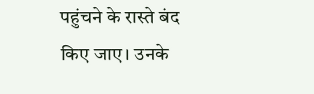पहुंचने के रास्ते बंद किए जाए। उनके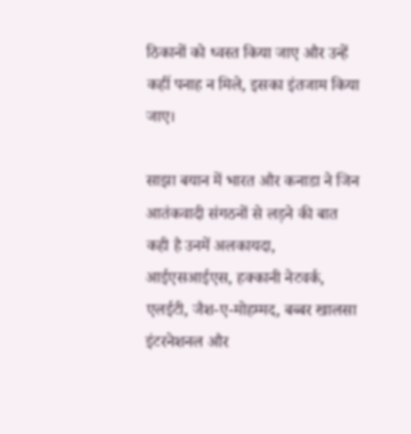ठिकानों को ध्वस्त किया जाए और उन्हें कहीं पनाह न मिले, इसका इंतजाम किया जाए।

साझा बयान में भारत और कनाडा ने जिन आतंकवादी संगठनों से लड़ने की बात कही है उनमें अलकायदा, आईएसआईएस, हक्कानी नेटवर्क, एलईटी, जैश-ए-मोहम्मद, बब्बर खालसा इंटरनेशनल और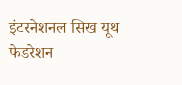इंटरनेशनल सिख यूथ फेडरेशन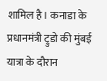शामिल है। कनाडा के प्रधानमंत्री ट्रुडो की मुंबई यात्रा के दौरान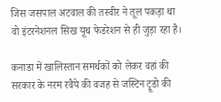जिस जसपाल अटवाल की तस्वीर ने तूल पकड़ा था वो इंटरनेशनल सिख यूथ फेडरेशन से ही जुड़ा रहा है।

कनाडा में खालिस्तान समर्थकों को लेकर वहां की सरकार के नरम रवैये की वजह से जस्टिन ट्रूडो की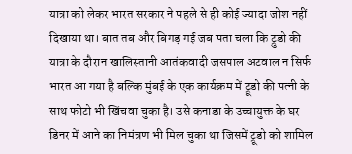यात्रा को लेकर भारत सरकार ने पहले से ही कोई ज्यादा जोश नहीं दिखाया था। बात तब और बिगड़ गई जब पता चला कि ट्रुडो की यात्रा के दौरान खालिस्तानी आतंकवादी जसपाल अटवाल न सिर्फ भारत आ गया है बल्कि मुंबई के एक कार्यक्रम में ट्रूडो की पत्नी के साथ फोटो भी खिंचवा चुका है। उसे कनाडा के उच्चायुक्त के घर डिनर में आने का निमंत्रण भी मिल चुका था जिसमें ट्रूडो को शामिल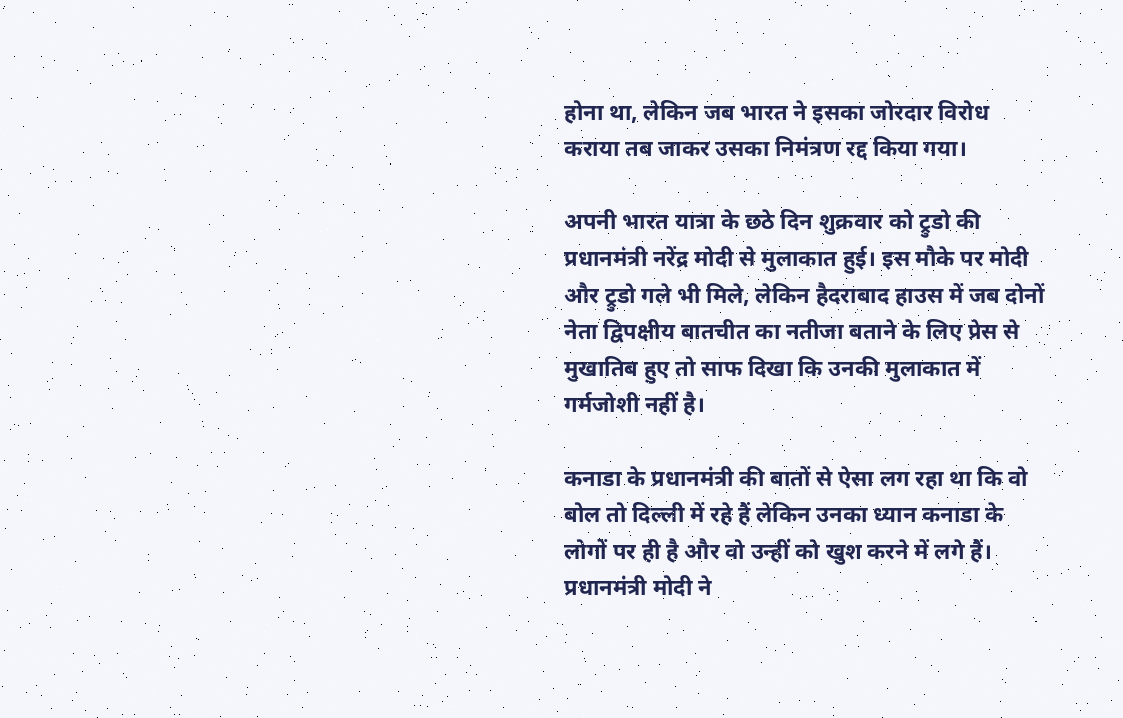होना था, लेकिन जब भारत ने इसका जोरदार विरोध कराया तब जाकर उसका निमंत्रण रद्द किया गया।

अपनी भारत यात्रा के छठे दिन शुक्रवार को ट्रुडो की प्रधानमंत्री नरेंद्र मोदी से मुलाकात हुई। इस मौके पर मोदी और ट्रुडो गले भी मिले, लेकिन हैदराबाद हाउस में जब दोनों नेता द्विपक्षीय बातचीत का नतीजा बताने के लिए प्रेस से मुखातिब हुए तो साफ दिखा कि उनकी मुलाकात में गर्मजोशी नहीं है।

कनाडा के प्रधानमंत्री की बातों से ऐसा लग रहा था कि वो बोल तो दिल्ली में रहे हैं लेकिन उनका ध्यान कनाडा के लोगों पर ही है और वो उन्हीं को खुश करने में लगे हैं। प्रधानमंत्री मोदी ने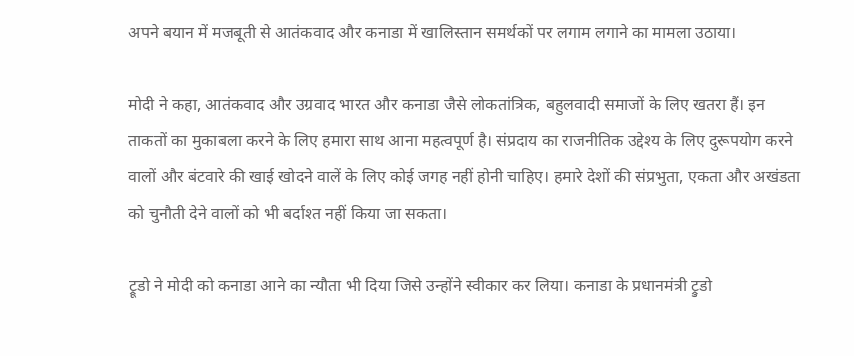अपने बयान में मजबूती से आतंकवाद और कनाडा में खालिस्तान समर्थकों पर लगाम लगाने का मामला उठाया।

मोदी ने कहा, आतंकवाद और उग्रवाद भारत और कनाडा जैसे लोकतांत्रिक, बहुलवादी समाजों के लिए खतरा हैं। इन ताकतों का मुकाबला करने के लिए हमारा साथ आना महत्वपूर्ण है। संप्रदाय का राजनीतिक उद्देश्य के लिए दुरूपयोग करने वालों और बंटवारे की खाई खोदने वालें के लिए कोई जगह नहीं होनी चाहिए। हमारे देशों की संप्रभुता, एकता और अखंडता को चुनौती देने वालों को भी बर्दाश्त नहीं किया जा सकता।

ट्रूडो ने मोदी को कनाडा आने का न्यौता भी दिया जिसे उन्होंने स्वीकार कर लिया। कनाडा के प्रधानमंत्री ट्रुडो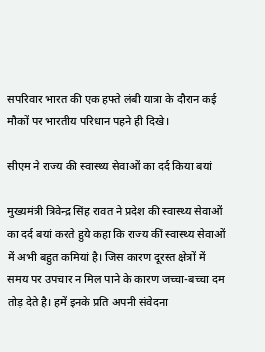सपरिवार भारत की एक हफ्ते लंबी यात्रा के दौरान कई मौकों पर भारतीय परिधान पहने ही दिखे।

सीएम ने राज्य की स्वास्थ्य सेवाओं का दर्द किया बयां

मुख्यमंत्री त्रिवेन्द्र सिंह रावत ने प्रदेश की स्वास्थ्य सेवाओं का दर्द बयां करते हुये कहा कि राज्य कीं स्वास्थ्य सेवाओं में अभी बहुत कमियां है। जिस कारण दूरस्त क्षेत्रों में समय पर उपचार न मिल पाने के कारण जच्चा-बच्चा दम तोड़ देते है। हमें इनके प्रति अपनी संवेदना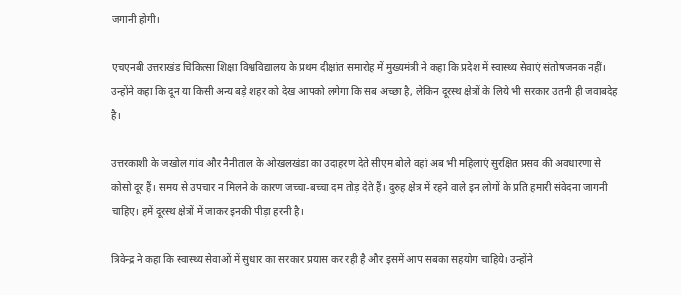जगानी होगी।

एचएनबी उत्तराखंड चिकित्सा शिक्षा विश्वविद्यालय के प्रथम दीक्षांत समारोह में मुख्यमंत्री ने कहा कि प्रदेश में स्वास्थ्य सेवाएं संतोषजनक नहीं। उन्होंने कहा कि दून या किसी अन्य बड़े शहर को देख आपको लगेगा कि सब अच्छा है, लेकिन दूरस्थ क्षेत्रों के लिये भी सरकार उतनी ही जवाबदेह है।

उत्तरकाशी के जखोल गांव और नैनीताल के ओखलखंडा का उदाहरण देते सीएम बोले वहां अब भी महिलाएं सुरक्षित प्रसव की अवधारणा से कोसो दूर हैं। समय से उपचार न मिलने के कारण जच्चा-बच्चा दम तोड़ देते हैं। दुरुह क्षेत्र में रहने वाले इन लोगों के प्रति हमारी संवेदना जागनी चाहिए। हमें दूरस्थ क्षेत्रों में जाकर इनकी पीड़ा हरनी है।

त्रिवेन्द्र ने कहा कि स्वास्थ्य सेवाओं में सुधार का सरकार प्रयास कर रही है और इसमें आप सबका सहयोग चाहिये। उन्होंने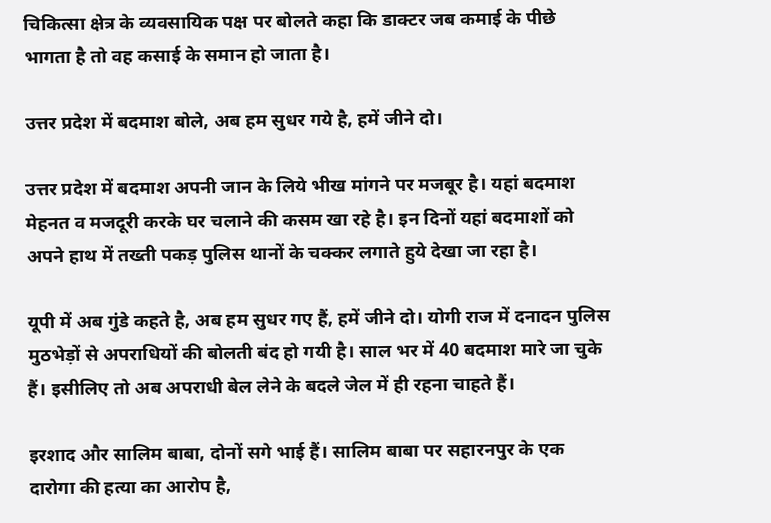चिकित्सा क्षेत्र के व्यवसायिक पक्ष पर बोलते कहा कि डाक्टर जब कमाई के पीछे भागता है तो वह कसाई के समान हो जाता है।

उत्तर प्रदेश में बदमाश बोले, अब हम सुधर गये है, हमें जीने दो।

उत्तर प्रदेश में बदमाश अपनी जान के लिये भीख मांगने पर मजबूर है। यहां बदमाश मेहनत व मजदूरी करके घर चलाने की कसम खा रहे है। इन दिनों यहां बदमाशों को अपने हाथ में तख्ती पकड़ पुलिस थानों के चक्कर लगाते हुये देखा जा रहा है।

यूपी में अब गुंडे कहते है, अब हम सुधर गए हैं, हमें जीने दो। योगी राज में दनादन पुलिस मुठभेड़ों से अपराधियों की बोलती बंद हो गयी है। साल भर में 40 बदमाश मारे जा चुके हैं। इसीलिए तो अब अपराधी बेल लेने के बदले जेल में ही रहना चाहते हैं।

इरशाद और सालिम बाबा, दोनों सगे भाई हैं। सालिम बाबा पर सहारनपुर के एक दारोगा की हत्या का आरोप है,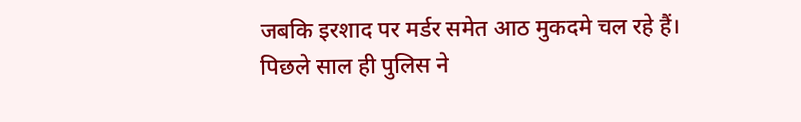जबकि इरशाद पर मर्डर समेत आठ मुकदमे चल रहे हैं। पिछले साल ही पुलिस ने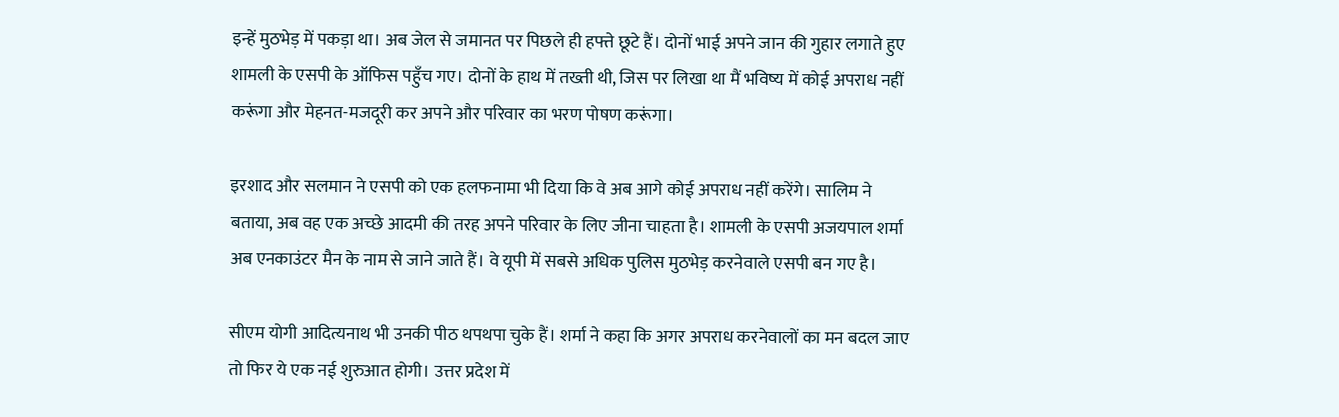इन्हें मुठभेड़ में पकड़ा था। अब जेल से जमानत पर पिछले ही हफ्ते छूटे हैं। दोनों भाई अपने जान की गुहार लगाते हुए शामली के एसपी के ऑफिस पहुँच गए। दोनों के हाथ में तख्ती थी, जिस पर लिखा था मैं भविष्य में कोई अपराध नहीं करूंगा और मेहनत-मजदूरी कर अपने और परिवार का भरण पोषण करूंगा।

इरशाद और सलमान ने एसपी को एक हलफनामा भी दिया कि वे अब आगे कोई अपराध नहीं करेंगे। सालिम ने बताया, अब वह एक अच्छे आदमी की तरह अपने परिवार के लिए जीना चाहता है। शामली के एसपी अजयपाल शर्मा अब एनकाउंटर मैन के नाम से जाने जाते हैं। वे यूपी में सबसे अधिक पुलिस मुठभेड़ करनेवाले एसपी बन गए है।

सीएम योगी आदित्यनाथ भी उनकी पीठ थपथपा चुके हैं। शर्मा ने कहा कि अगर अपराध करनेवालों का मन बदल जाए तो फिर ये एक नई शुरुआत होगी। उत्तर प्रदेश में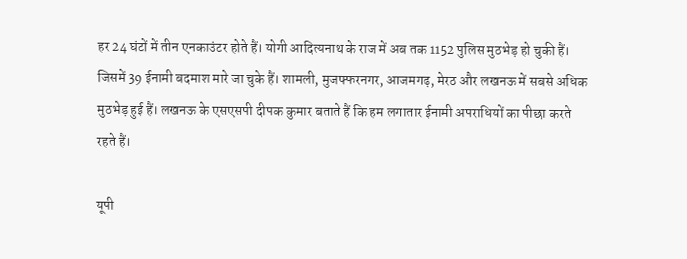हर 24 घंटों में तीन एनकाउंटर होते हैं। योगी आदित्यनाथ के राज में अब तक 1152 पुलिस मुठभेड़ हो चुकी हैं। जिसमें 39 ईनामी बदमाश मारे जा चुके हैं। शामली, मुजफ्फरनगर, आजमगढ़, मेरठ और लखनऊ में सबसे अधिक मुठभेड़ हुई हैं। लखनऊ के एसएसपी दीपक कुमार बताते हैं कि हम लगातार ईनामी अपराधियों का पीछा करते रहते हैं।

यूपी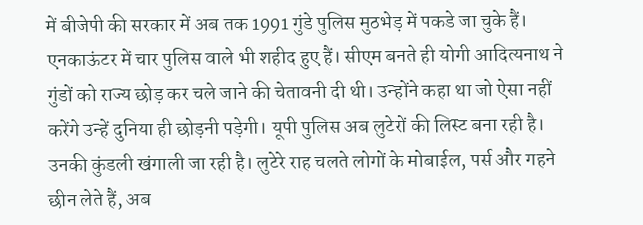में बीजेपी की सरकार में अब तक 1991 गुंडे पुलिस मुठभेड़ में पकडे जा चुके हैं। एनकाऊंटर में चार पुलिस वाले भी शहीद हुए हैं। सीएम बनते ही योगी आदित्यनाथ ने गुंडों को राज्य छोड़ कर चले जाने की चेतावनी दी थी। उन्होंने कहा था जो ऐसा नहीं करेंगे उन्हें दुनिया ही छोड़नी पड़ेगी। यूपी पुलिस अब लुटेरों की लिस्ट बना रही है। उनकी कुंडली खंगाली जा रही है। लुटेरे राह चलते लोगों के मोबाईल, पर्स और गहने छीन लेते हैं, अब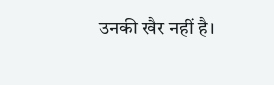उनकी खैर नहीं है।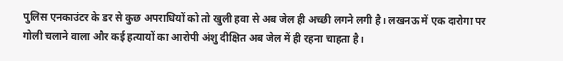पुलिस एनकाउंटर के डर से कुछ अपराधियों को तो खुली हवा से अब जेल ही अच्छी लगने लगी है। लखनऊ में एक दारोगा पर गोली चलाने वाला और कई हत्यायों का आरोपी अंशु दीक्षित अब जेल में ही रहना चाहता है।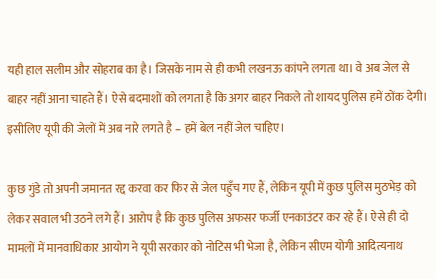यही हाल सलीम और सोहराब का है। जिसके नाम से ही कभी लखनऊ कांपने लगता था। वे अब जेल से बाहर नहीं आना चाहते हैं। ऐसे बदमाशों को लगता है कि अगर बाहर निकले तो शायद पुलिस हमें ठोंक देगी। इसीलिए यूपी की जेलों में अब नारे लगते है – हमें बेल नहीं जेल चाहिए।

कुछ गुंडे तो अपनी जमानत रद्द करवा कर फिर से जेल पहुँच गए हैं, लेकिन यूपी में कुछ पुलिस मुठभेड़ को लेकर सवाल भी उठने लगे हैं। आरोप है कि कुछ पुलिस अफसर फर्जी एनकाउंटर कर रहे हैं। ऐसे ही दो मामलों में मानवाधिकार आयोग ने यूपी सरकार को नोटिस भी भेजा है, लेकिन सीएम योगी आदित्यनाथ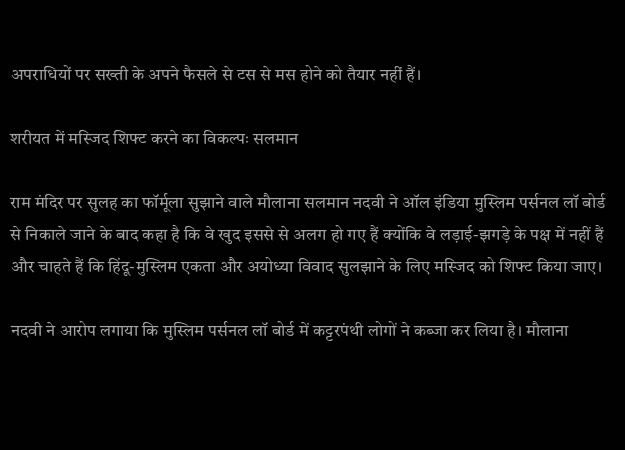अपराधियों पर सख्ती के अपने फैसले से टस से मस होने को तैयार नहीं हैं।

शरीयत में मस्जिद शिफ्ट करने का विकल्पः सलमान

राम मंदिर पर सुलह का फॉर्मूला सुझाने वाले मौलाना सलमान नदवी ने ऑल इंडिया मुस्लिम पर्सनल लॉ बोर्ड से निकाले जाने के बाद कहा है कि वे खुद इससे से अलग हो गए हैं क्योंकि वे लड़ाई-झगड़े के पक्ष में नहीं हैं और चाहते हैं कि हिंदू-मुस्लिम एकता और अयोध्या विवाद सुलझाने के लिए मस्जिद को शिफ्ट किया जाए।

नदवी ने आरोप लगाया कि मुस्लिम पर्सनल लॉ बोर्ड में कट्टरपंथी लोगों ने कब्जा कर लिया है। मौलाना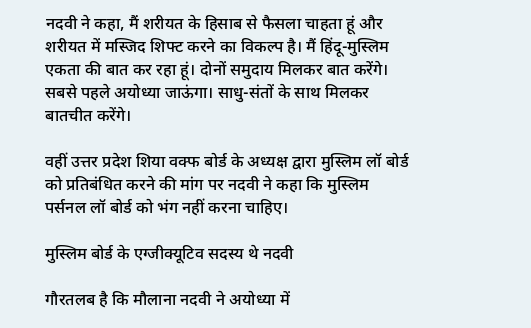नदवी ने कहा, मैं शरीयत के हिसाब से फैसला चाहता हूं और शरीयत में मस्जिद शिफ्ट करने का विकल्प है। मैं हिंदू-मुस्लिम एकता की बात कर रहा हूं। दोनों समुदाय मिलकर बात करेंगे। सबसे पहले अयोध्या जाऊंगा। साधु-संतों के साथ मिलकर बातचीत करेंगे।

वहीं उत्तर प्रदेश शिया वक्फ बोर्ड के अध्यक्ष द्वारा मुस्लिम लॉ बोर्ड को प्रतिबंधित करने की मांग पर नदवी ने कहा कि मुस्लिम पर्सनल लॉ बोर्ड को भंग नहीं करना चाहिए।

मुस्लिम बोर्ड के एग्जीक्यूटिव सदस्य थे नदवी

गौरतलब है कि मौलाना नदवी ने अयोध्या में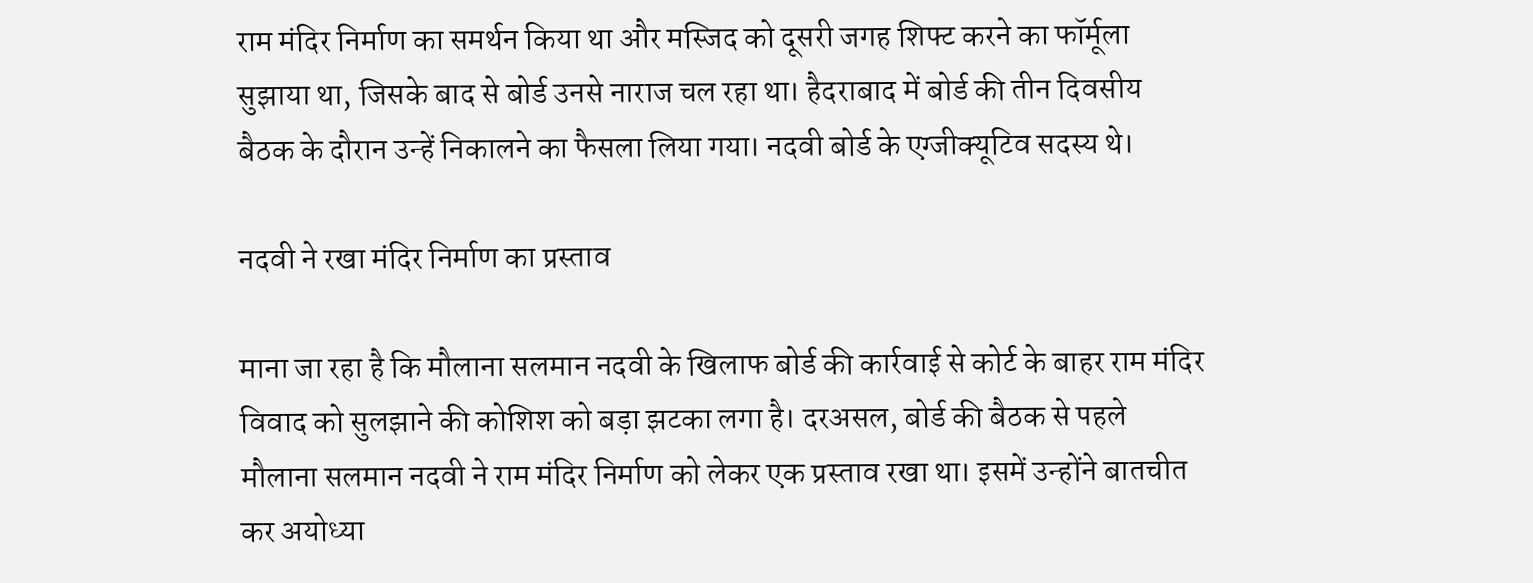राम मंदिर निर्माण का समर्थन किया था और मस्जिद को दूसरी जगह शिफ्ट करने का फॉर्मूला सुझाया था, जिसके बाद से बोर्ड उनसे नाराज चल रहा था। हैदराबाद में बोर्ड की तीन दिवसीय बैठक के दौरान उन्हें निकालने का फैसला लिया गया। नदवी बोर्ड के एग्जीक्यूटिव सदस्य थे।

नदवी ने रखा मंदिर निर्माण का प्रस्ताव

माना जा रहा है कि मौलाना सलमान नदवी के खिलाफ बोर्ड की कार्रवाई से कोर्ट के बाहर राम मंदिर विवाद को सुलझाने की कोशिश को बड़ा झटका लगा है। दरअसल, बोर्ड की बैठक से पहले मौलाना सलमान नदवी ने राम मंदिर निर्माण को लेकर एक प्रस्ताव रखा था। इसमें उन्होंने बातचीत कर अयोध्या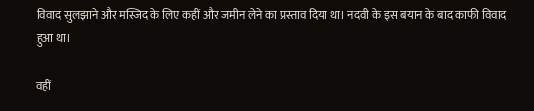विवाद सुलझाने और मस्जिद के लिए कहीं और जमीन लेने का प्रस्ताव दिया था। नदवी के इस बयान के बाद काफी विवाद हुआ था।

वहीं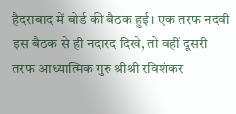हैदराबाद में बोर्ड की बैठक हुई। एक तरफ नदवी इस बैठक से ही नदारद दिखे, तो वहीं दूसरी तरफ आध्यात्मिक गुरु श्रीश्री रविशंकर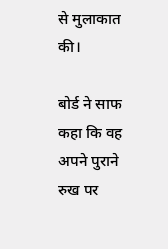से मुलाकात की।

बोर्ड ने साफ कहा कि वह अपने पुराने रुख पर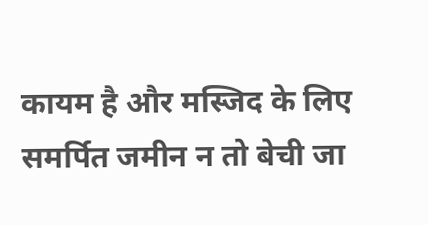कायम है और मस्जिद के लिए समर्पित जमीन न तो बेची जा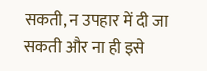सकती, न उपहार में दी जा सकती और ना ही इसे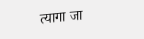त्यागा जा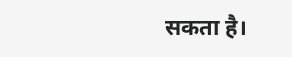सकता है।